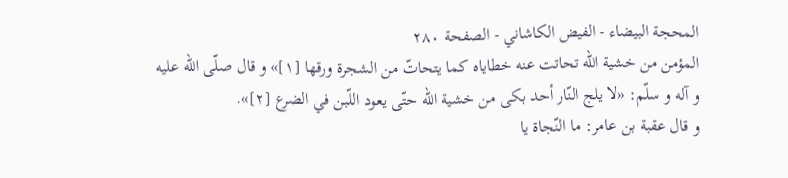المحجة البيضاء - الفيض الكاشاني - الصفحة ٢٨٠
المؤمن من خشية اللّه تحاتت عنه خطاياه كما يتحاتّ من الشجرة ورقها [١]» و قال صلّى اللّه عليه و آله و سلّم: «لا يلج النّار أحد بكى من خشية اللّه حتّى يعود اللّبن في الضرع [٢]».
و قال عقبة بن عامر: ما النّجاة يا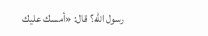رسول اللّه؟ قال: «أمسك عليك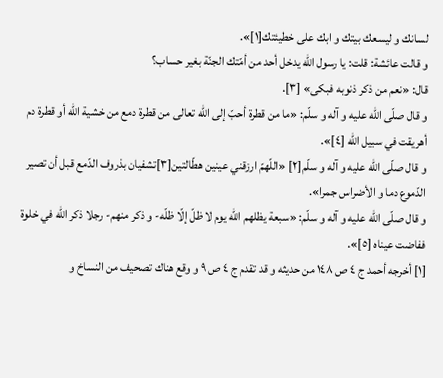لسانك و ليسعك بيتك و ابك على خطيئتك[١]».
و قالت عائشة: قلت: يا رسول اللّه يدخل أحد من أمّتك الجنّة بغير حساب؟
قال: «نعم من ذكر ذنوبه فبكى» [٣].
و قال صلّى اللّه عليه و آله و سلّم: «ما من قطرة أحبّ إلى اللّه تعالى من قطرة دمع من خشية اللّه أو قطرة دم أهريقت في سبيل اللّه [٤]».
و قال صلّى اللّه عليه و آله و سلّم[٢] «اللّهمّ ارزقني عينين هطّالتين[٣]تشفيان بذروف الدّمع قبل أن تصير الدّموع دما و الأضراس جمرا».
و قال صلّى اللّه عليه و آله و سلّم: «سبعة يظلهم اللّه يوم لا ظلّ إلّا ظلّه- و ذكر منهم- رجلا ذكر اللّه في خلوة ففاضت عيناه [٥]».
[١] أخرجه أحمد ج ٤ ص ١٤٨ من حديثه و قد تقدم ج ٤ ص ٩ و وقع هناك تصحيف من النساخ و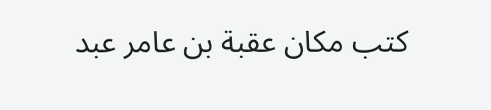كتب مكان عقبة بن عامر عبد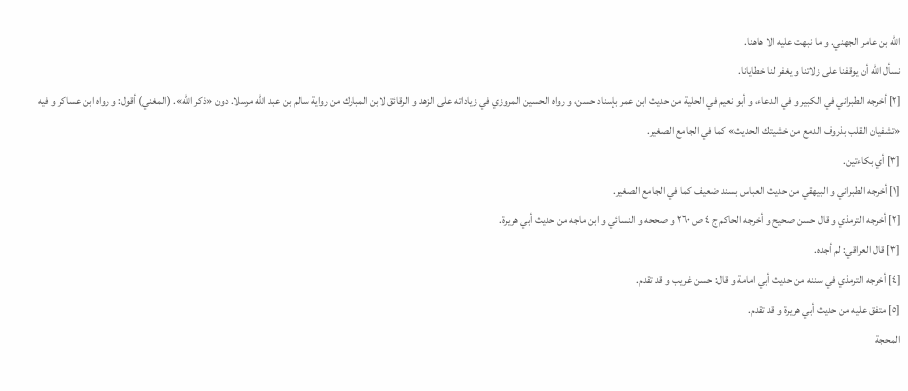اللّه بن عامر الجهني. و ما نبهت عليه الا هاهنا.
نسأل اللّه أن يوقفنا على زلاتنا و يغفر لنا خطايانا.
[٢] أخرجه الطبراني في الكبير و في الدعاء، و أبو نعيم في الحلية من حديث ابن عمر بإسناد حسن، و رواه الحسين المروزي في زياداته على الزهد و الرقائق لابن المبارك من رواية سالم بن عبد اللّه مرسلا. دون «ذكر اللّه». (المغني) أقول: و رواه ابن عساكر و فيه «تشفيان القلب بذروف الدمع من خشيتك الحديث» كما في الجامع الصغير.
[٣] أي بكاءتين.
[١] أخرجه الطبراني و البيهقي من حديث العباس بسند ضعيف كما في الجامع الصغير.
[٢] أخرجه الترمذي و قال حسن صحيح و أخرجه الحاكم ج ٤ ص ٢٦٠ و صححه و النسائي و ابن ماجه من حديث أبي هريرة.
[٣] قال العراقي: لم أجده.
[٤] أخرجه الترمذي في سننه من حديث أبي امامة و قال: حسن غريب و قد تقدم.
[٥] متفق عليه من حديث أبي هريرة و قد تقدم.
المحجة